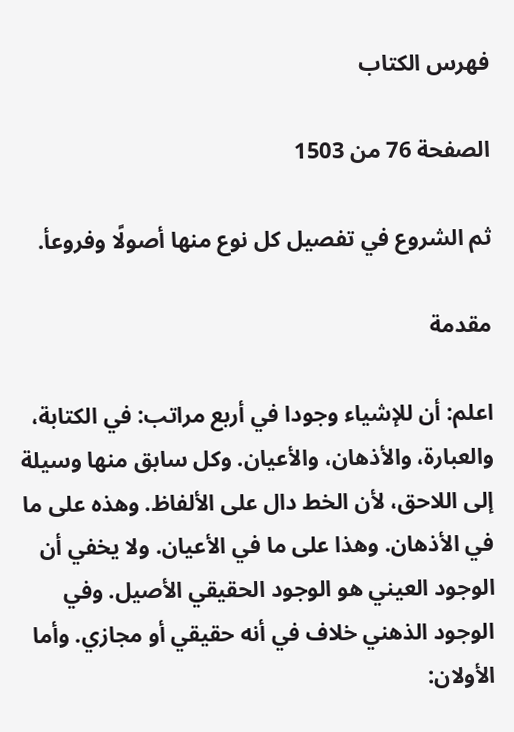فهرس الكتاب

الصفحة 76 من 1503

ثم الشروع في تفصيل كل نوع منها أصولًا وفروعأ.

مقدمة

اعلم: أن للإشياء وجودا في أربع مراتب: في الكتابة، والعبارة، والأذهان، والأعيان. وكل سابق منها وسيلة إلى اللاحق، لأن الخط دال على الألفاظ. وهذه على ما في الأذهان. وهذا على ما في الأعيان. ولا يخفي أن الوجود العيني هو الوجود الحقيقي الأصيل. وفي الوجود الذهني خلاف في أنه حقيقي أو مجازي. وأما الأولان: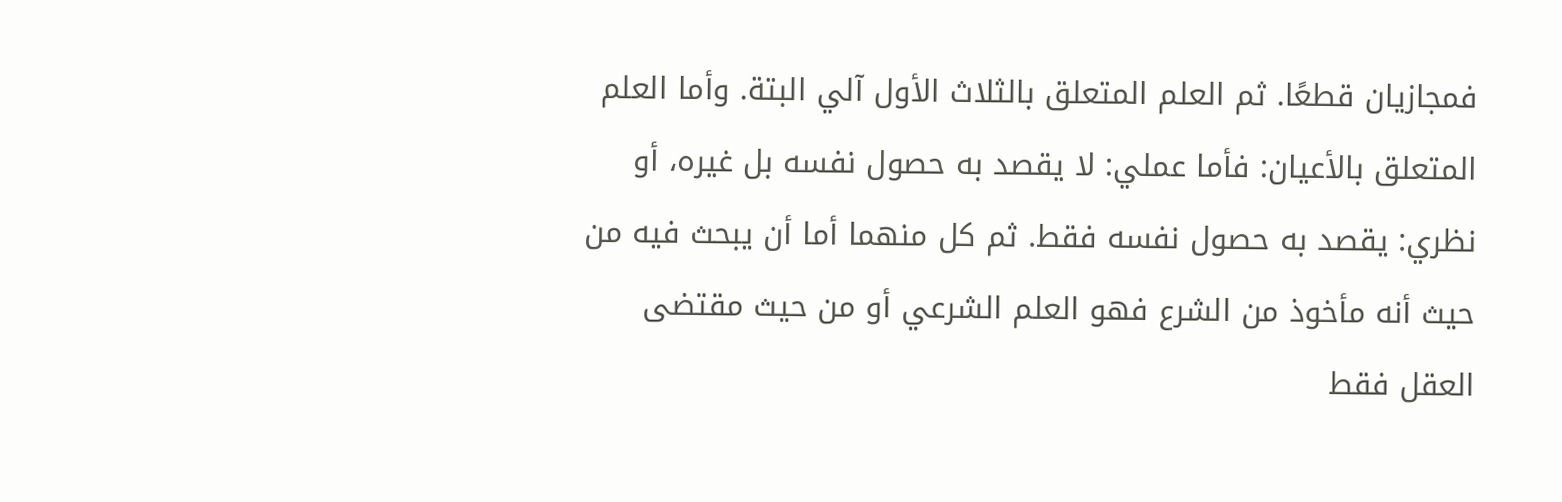فمجازيان قطعًا. ثم العلم المتعلق بالثلاث الأول آلي البتة. وأما العلم المتعلق بالأعيان: فأما عملي: لا يقصد به حصول نفسه بل غيره، أو نظري: يقصد به حصول نفسه فقط. ثم كل منهما أما أن يبحث فيه من حيث أنه مأخوذ من الشرع فهو العلم الشرعي أو من حيث مقتضى العقل فقط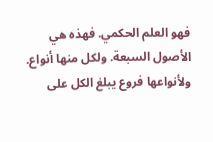فهو العلم الحكمي. فهذه هي الأصول السبعة. ولكل منها أنواع. ولأنواعها فروع يبلغ الكل على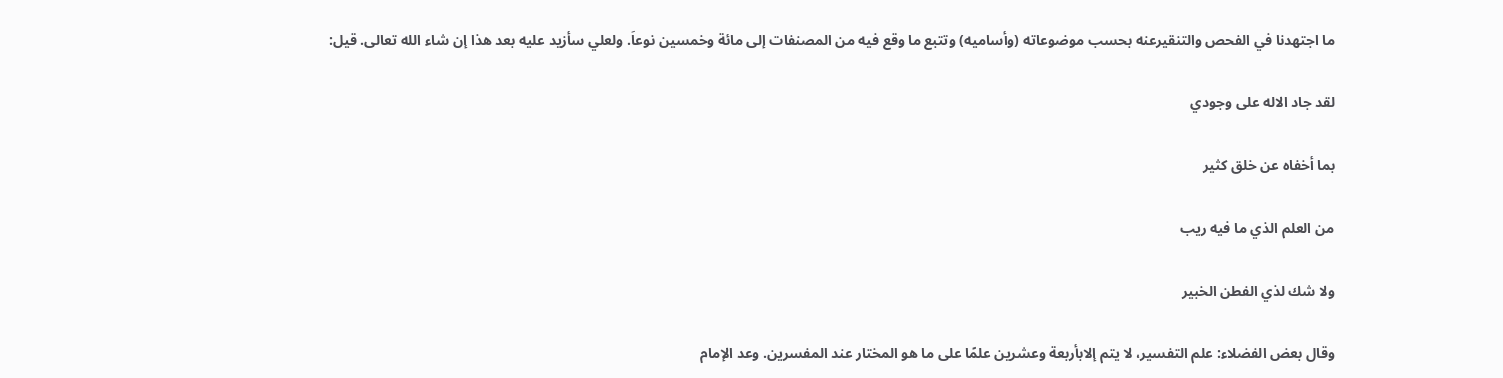ما اجتهدنا في الفحص والتنقيرعنه بحسب موضوعاته (وأساميه) وتتبع ما وقع فيه من المصنفات إلى مائة وخمسين نوعاَ. ولعلي سأزيد عليه بعد هذا إن شاء الله تعالى. قيل:

لقد جاد الاله على وجودي

بما أخفاه عن خلق كثير

من العلم الذي ما فيه ريب

ولا شك لذي الفطن الخبير

وقال بعض الفضلاء: علم التفسير، لا يتم إلابأربعة وعشرين علمًا على ما هو المختار عند المفسرين. وعد الإمام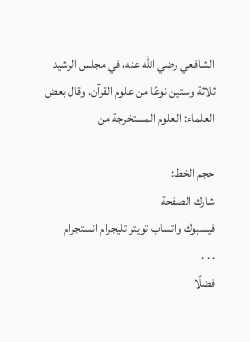الشافعي رضي الله عنه، في مجلس الرشيد ثلاثة وستين نوعًا من علوم القرآن. وقال بعض العلماء: العلوم المستخرجة من

حجم الخط:
شارك الصفحة
فيسبوك واتساب تويتر تليجرام انستجرام
. . .
فضلًا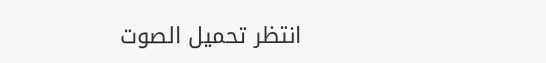انتظر تحميل الصوت